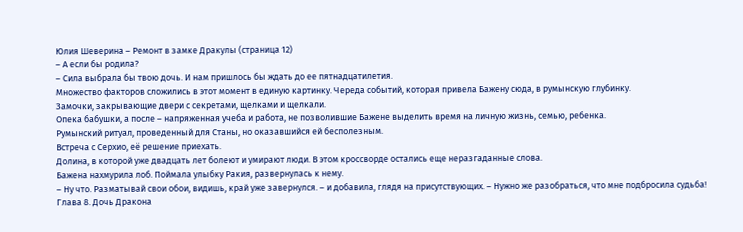Юлия Шеверина – Ремонт в замке Дракулы (страница 12)
– А если бы родила?
– Сила выбрала бы твою дочь. И нам пришлось бы ждать до ее пятнадцатилетия.
Множество факторов сложились в этот момент в единую картинку. Череда событий, которая привела Бажену сюда, в румынскую глубинку.
Замочки, закрывающие двери с секретами, щелками и щелкали.
Опека бабушки, а после – напряженная учеба и работа, не позволившие Бажене выделить время на личную жизнь, семью, ребенка.
Румынский ритуал, проведенный для Станы, но оказавшийся ей бесполезным.
Встреча с Серхио, её решение приехать.
Долина, в которой уже двадцать лет болеют и умирают люди. В этом кроссворде остались еще неразгаданные слова.
Бажена нахмурила лоб. Поймала улыбку Ракия, развернулась к нему.
– Ну что. Разматывай свои обои, видишь, край уже завернулся. – и добавила, глядя на присутствующих. – Нужно же разобраться, что мне подбросила судьба!
Глава 8. Дочь Дракона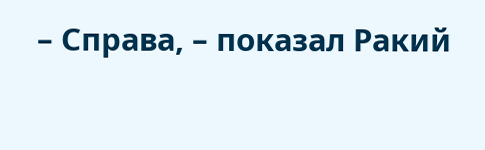– Справа, – показал Ракий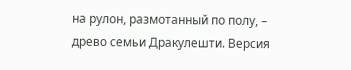на рулон, размотанный по полу, – древо семьи Дракулешти. Версия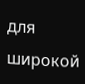для широкой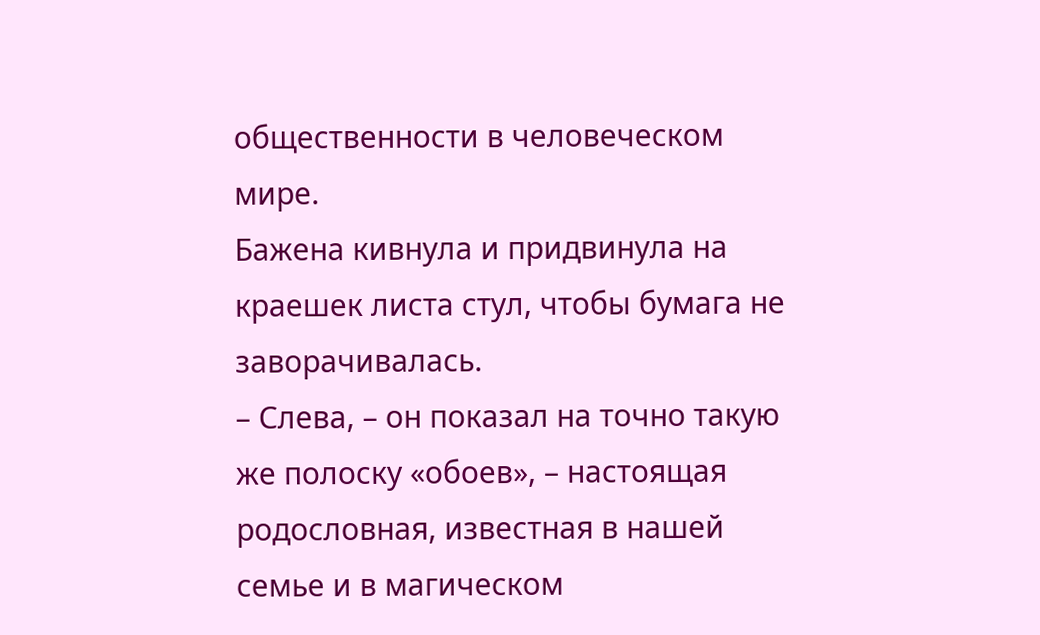общественности в человеческом мире.
Бажена кивнула и придвинула на краешек листа стул, чтобы бумага не заворачивалась.
– Слева, – он показал на точно такую же полоску «обоев», – настоящая родословная, известная в нашей семье и в магическом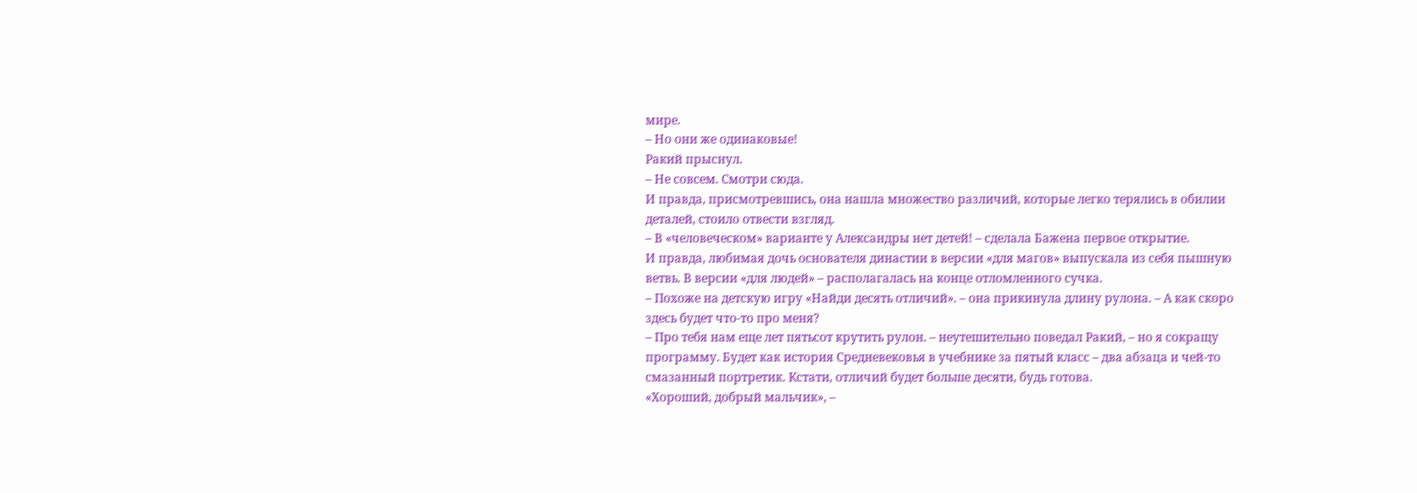мире.
– Но они же одинаковые!
Ракий прыснул.
– Не совсем. Смотри сюда.
И правда, присмотревшись, она нашла множество различий, которые легко терялись в обилии деталей, стоило отвести взгляд.
– В «человеческом» варианте у Александры нет детей! – сделала Бажена первое открытие.
И правда, любимая дочь основателя династии в версии «для магов» выпускала из себя пышную ветвь. В версии «для людей» – располагалась на конце отломленного сучка.
– Похоже на детскую игру «Найди десять отличий». – она прикинула длину рулона. – А как скоро здесь будет что-то про меня?
– Про тебя нам еще лет пятьсот крутить рулон. – неутешительно поведал Ракий, – но я сокращу программу. Будет как история Средневековья в учебнике за пятый класс – два абзаца и чей-то смазанный портретик. Кстати, отличий будет больше десяти, будь готова.
«Хороший, добрый мальчик», –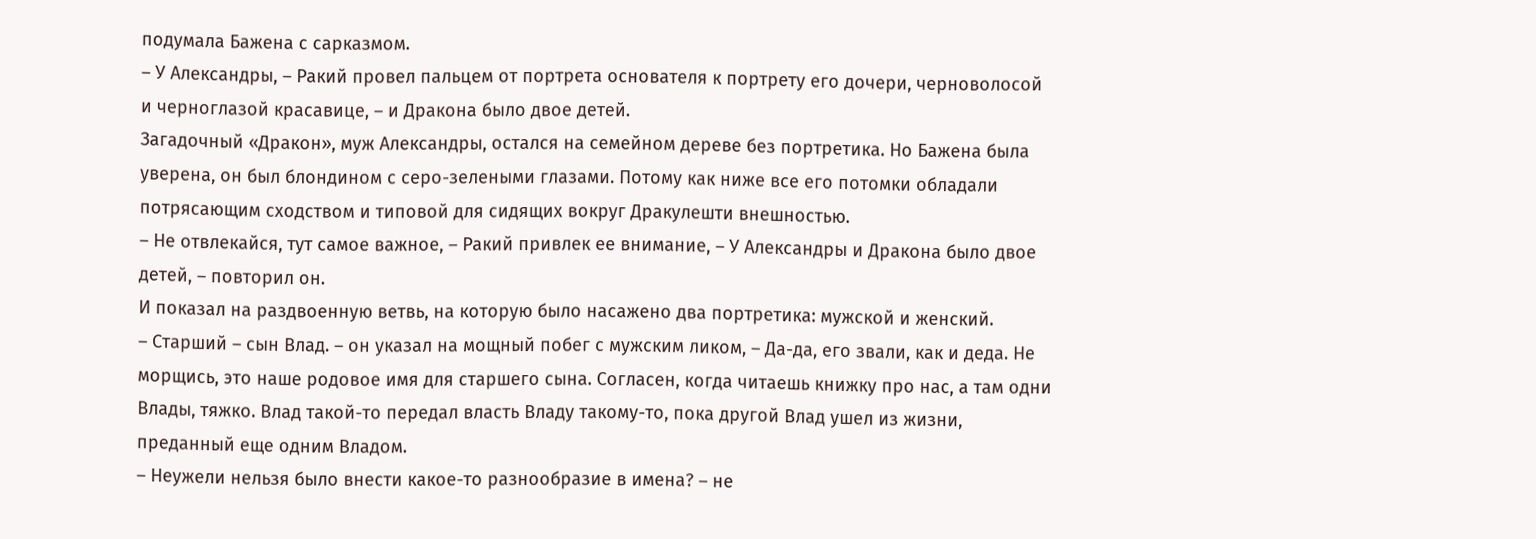подумала Бажена с сарказмом.
– У Александры, – Ракий провел пальцем от портрета основателя к портрету его дочери, черноволосой и черноглазой красавице, – и Дракона было двое детей.
Загадочный «Дракон», муж Александры, остался на семейном дереве без портретика. Но Бажена была уверена, он был блондином с серо-зелеными глазами. Потому как ниже все его потомки обладали потрясающим сходством и типовой для сидящих вокруг Дракулешти внешностью.
– Не отвлекайся, тут самое важное, – Ракий привлек ее внимание, – У Александры и Дракона было двое детей, – повторил он.
И показал на раздвоенную ветвь, на которую было насажено два портретика: мужской и женский.
– Старший – сын Влад. – он указал на мощный побег с мужским ликом, – Да-да, его звали, как и деда. Не морщись, это наше родовое имя для старшего сына. Согласен, когда читаешь книжку про нас, а там одни Влады, тяжко. Влад такой-то передал власть Владу такому-то, пока другой Влад ушел из жизни, преданный еще одним Владом.
– Неужели нельзя было внести какое-то разнообразие в имена? – не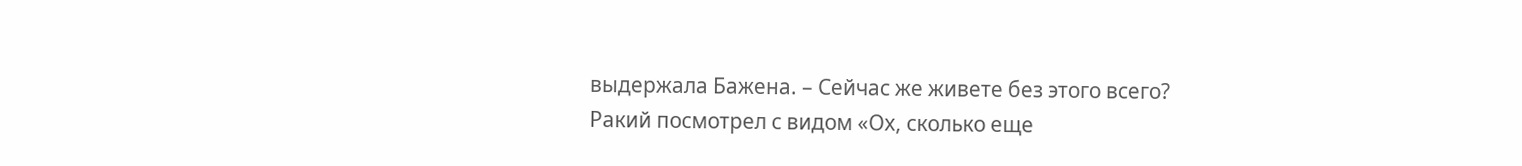выдержала Бажена. – Сейчас же живете без этого всего?
Ракий посмотрел с видом «Ох, сколько еще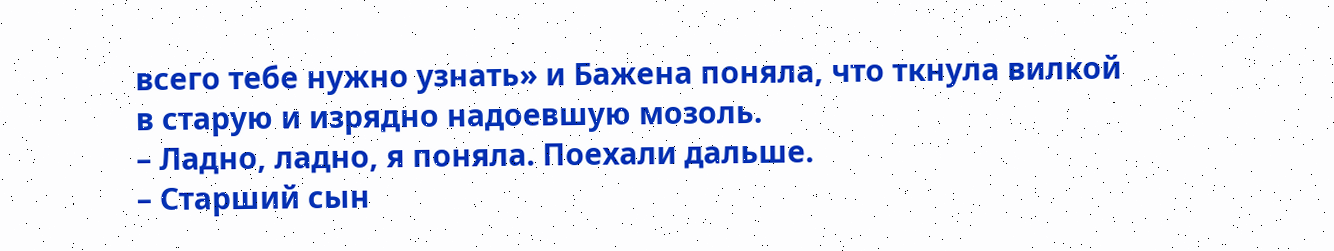всего тебе нужно узнать» и Бажена поняла, что ткнула вилкой в старую и изрядно надоевшую мозоль.
– Ладно, ладно, я поняла. Поехали дальше.
– Старший сын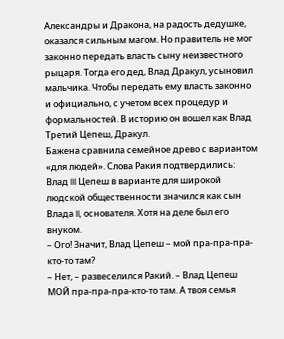Александры и Дракона, на радость дедушке, оказался сильным магом. Но правитель не мог законно передать власть сыну неизвестного рыцаря. Тогда его дед, Влад Дракул, усыновил мальчика. Чтобы передать ему власть законно и официально, с учетом всех процедур и формальностей. В историю он вошел как Влад Третий Цепеш, Дракул.
Бажена сравнила семейное древо с вариантом «для людей». Слова Ракия подтвердились: Влад III Цепеш в варианте для широкой людской общественности значился как сын Влада II, основателя. Хотя на деле был его внуком.
– Ого! Значит, Влад Цепеш – мой пра-пра-пра-кто-то там?
– Нет, – развеселился Ракий. – Влад Цепеш МОЙ пра-пра-пра-кто-то там. А твоя семья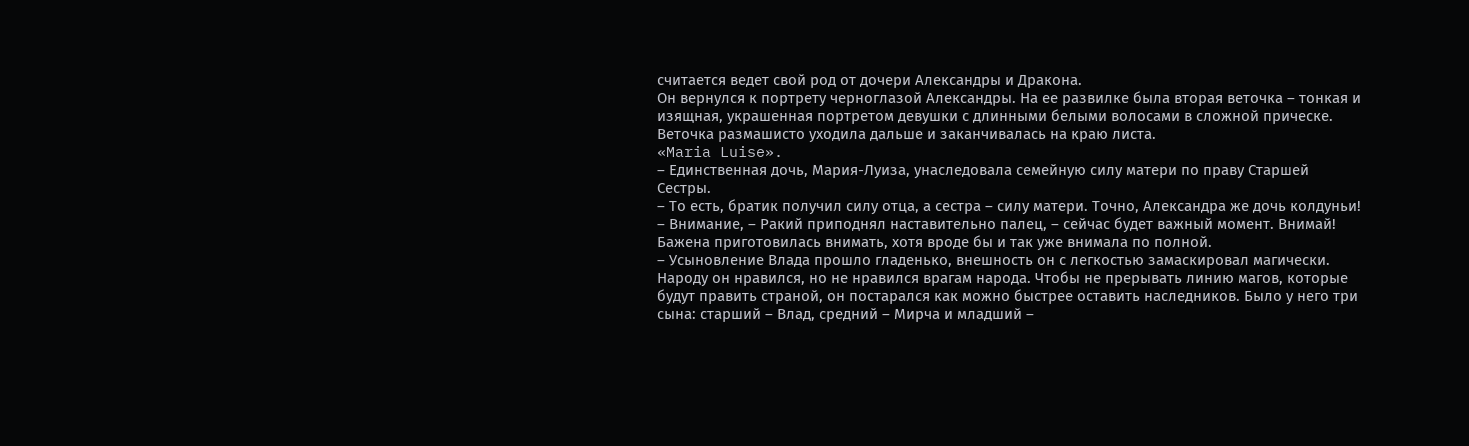считается ведет свой род от дочери Александры и Дракона.
Он вернулся к портрету черноглазой Александры. На ее развилке была вторая веточка – тонкая и изящная, украшенная портретом девушки с длинными белыми волосами в сложной прическе. Веточка размашисто уходила дальше и заканчивалась на краю листа.
«Maria Luise».
– Единственная дочь, Мария-Луиза, унаследовала семейную силу матери по праву Старшей Сестры.
– То есть, братик получил силу отца, а сестра – силу матери. Точно, Александра же дочь колдуньи!
– Внимание, – Ракий приподнял наставительно палец, – сейчас будет важный момент. Внимай!
Бажена приготовилась внимать, хотя вроде бы и так уже внимала по полной.
– Усыновление Влада прошло гладенько, внешность он с легкостью замаскировал магически. Народу он нравился, но не нравился врагам народа. Чтобы не прерывать линию магов, которые будут править страной, он постарался как можно быстрее оставить наследников. Было у него три сына: старший – Влад, средний – Мирча и младший –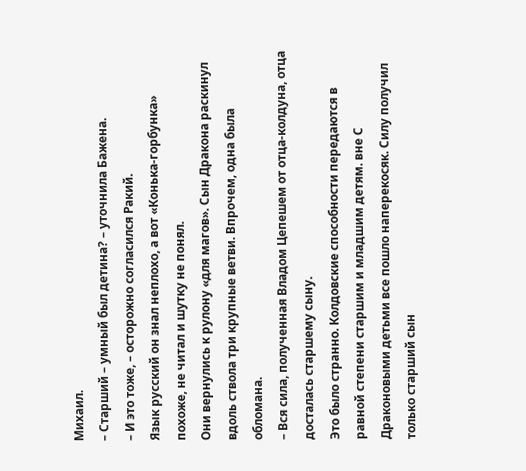Михаил.
– Старший – умный был детина? – уточнила Бажена.
– И это тоже, – осторожно согласился Ракий.
Язык русский он знал неплохо, а вот «Конька-горбунка» похоже, не читал и шутку не понял.
Они вернулись к рулону «для магов». Сын Дракона раскинул вдоль ствола три крупные ветви. Впрочем, одна была обломана.
– Вся сила, полученная Владом Цепешем от отца-колдуна, отца досталась старшему сыну.
Это было странно. Колдовские способности передаются в равной степени старшим и младшим детям. вне С Драконовыми детьми все пошло наперекосяк. Силу получил только старший сын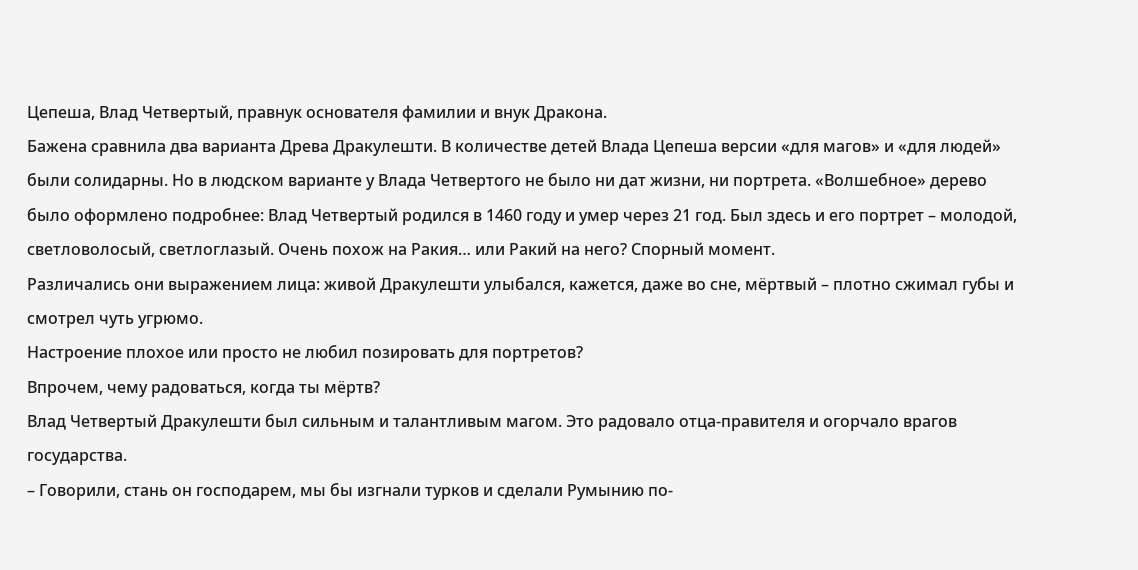Цепеша, Влад Четвертый, правнук основателя фамилии и внук Дракона.
Бажена сравнила два варианта Древа Дракулешти. В количестве детей Влада Цепеша версии «для магов» и «для людей» были солидарны. Но в людском варианте у Влада Четвертого не было ни дат жизни, ни портрета. «Волшебное» дерево было оформлено подробнее: Влад Четвертый родился в 1460 году и умер через 21 год. Был здесь и его портрет – молодой, светловолосый, светлоглазый. Очень похож на Ракия… или Ракий на него? Спорный момент.
Различались они выражением лица: живой Дракулешти улыбался, кажется, даже во сне, мёртвый – плотно сжимал губы и смотрел чуть угрюмо.
Настроение плохое или просто не любил позировать для портретов?
Впрочем, чему радоваться, когда ты мёртв?
Влад Четвертый Дракулешти был сильным и талантливым магом. Это радовало отца-правителя и огорчало врагов государства.
– Говорили, стань он господарем, мы бы изгнали турков и сделали Румынию по-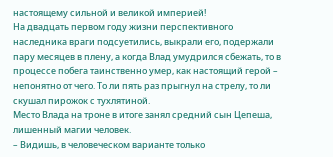настоящему сильной и великой империей!
На двадцать первом году жизни перспективного наследника враги подсуетились, выкрали его, подержали пару месяцев в плену, а когда Влад умудрился сбежать, то в процессе побега таинственно умер, как настоящий герой – непонятно от чего. То ли пять раз прыгнул на стрелу, то ли скушал пирожок с тухлятиной.
Место Влада на троне в итоге занял средний сын Цепеша, лишенный магии человек.
– Видишь, в человеческом варианте только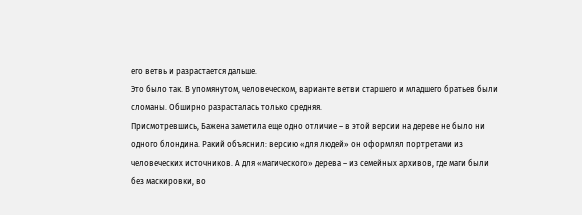его ветвь и разрастается дальше.
Это было так. В упомянутом, человеческом, варианте ветви старшего и младшего братьев были сломаны. Обширно разрасталась только средняя.
Присмотревшись, Бажена заметила еще одно отличие – в этой версии на дереве не было ни одного блондина. Ракий объяснил: версию «для людей» он оформлял портретами из человеческих источников. А для «магического» дерева – из семейных архивов, где маги были без маскировки, во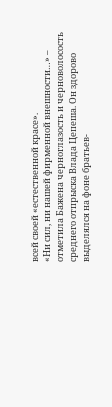всей своей «естественной красе».
«Ни сил, ни нашей фирменной внешности…» – отметила Бажена черноглазость и черноволосость среднего отпрыска Влада Цепеша. Он здорово выделялся на фоне братьев-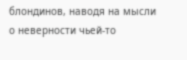блондинов, наводя на мысли о неверности чьей-то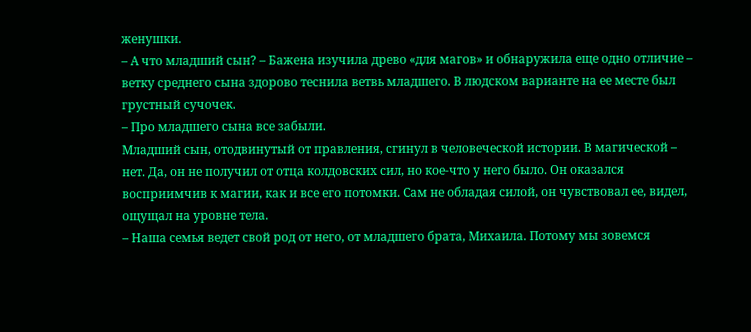женушки.
– А что младший сын? – Бажена изучила древо «для магов» и обнаружила еще одно отличие – ветку среднего сына здорово теснила ветвь младшего. В людском варианте на ее месте был грустный сучочек.
– Про младшего сына все забыли.
Младший сын, отодвинутый от правления, сгинул в человеческой истории. В магической – нет. Да, он не получил от отца колдовских сил, но кое-что у него было. Он оказался восприимчив к магии, как и все его потомки. Сам не обладая силой, он чувствовал ее, видел, ощущал на уровне тела.
– Наша семья ведет свой род от него, от младшего брата, Михаила. Потому мы зовемся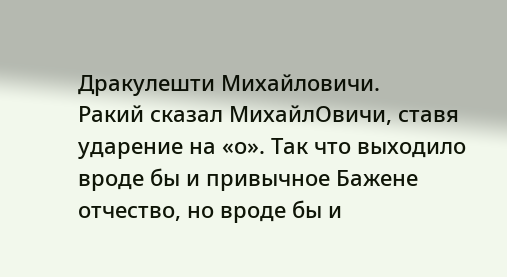Дракулешти Михайловичи.
Ракий сказал МихайлОвичи, ставя ударение на «о». Так что выходило вроде бы и привычное Бажене отчество, но вроде бы и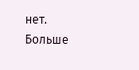нет. Больше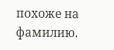похоже на фамилию.